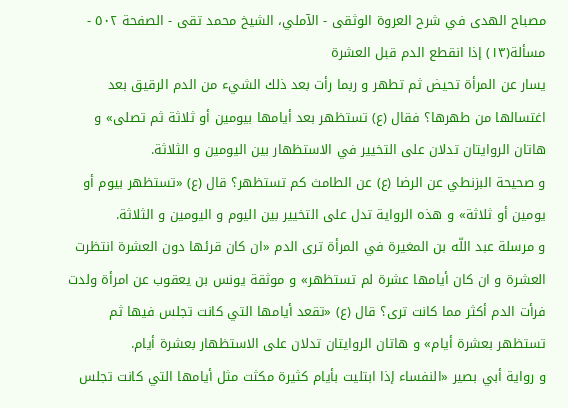مصباح الهدى في شرح العروة الوثقى - الآملي، الشيخ محمد تقى - الصفحة ٥٠٢ - مسألة(١٣) إذا انقطع الدم قبل العشرة
يسار عن المرأة تحيض ثم تطهر و ربما رأت بعد ذلك الشيء من الدم الرقيق بعد اغتسالها من طهرها؟ فقال (ع) تستظهر بعد أيامها بيومين أو ثلاثة ثم تصلى» و هاتان الروايتان تدلان على التخيير في الاستظهار بين اليومين و الثلاثة.
و صحيحة البزنطي عن الرضا (ع) عن الطامث كم تستظهر؟ قال (ع) «تستظهر بيوم أو يومين أو ثلاثة» و هذه الرواية تدل على التخيير بين اليوم و اليومين و الثلاثة.
و مرسلة عبد اللّه بن المغيرة في المرأة ترى الدم «ان كان قرئها دون العشرة انتظرت العشرة و ان كان أيامها عشرة لم تستظهر» و موثقة يونس بن يعقوب عن امرأة ولدت فرأت الدم أكثر مما كانت ترى؟ قال (ع) «تقعد أيامها التي كانت تجلس فيها ثم تستظهر بعشرة أيام» و هاتان الروايتان تدلان على الاستظهار بعشرة أيام.
و رواية أبي بصير «النفساء إذا ابتليت بأيام كثيرة مكثت مثل أيامها التي كانت تجلس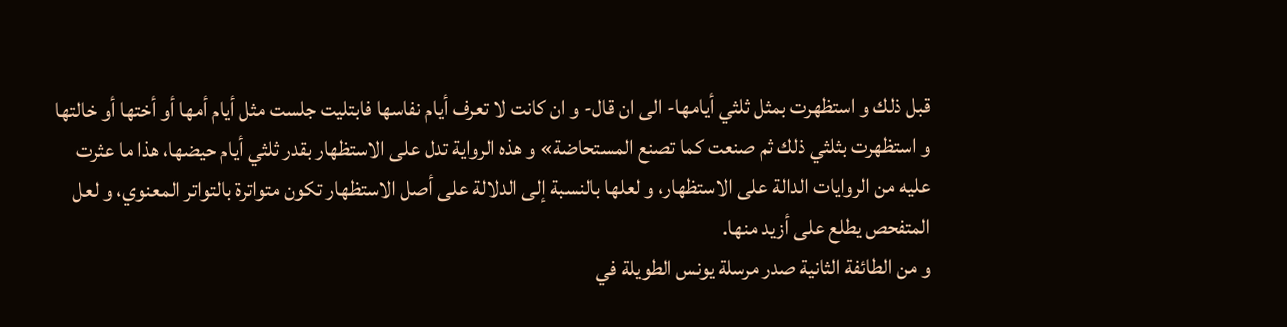قبل ذلك و استظهرت بمثل ثلثي أيامها- الى ان قال- و ان كانت لا تعرف أيام نفاسها فابتليت جلست مثل أيام أمها أو أختها أو خالتها و استظهرت بثلثي ذلك ثم صنعت كما تصنع المستحاضة» و هذه الرواية تدل على الاستظهار بقدر ثلثي أيام حيضها، هذا ما عثرت عليه من الروايات الدالة على الاستظهار، و لعلها بالنسبة إلى الدلالة على أصل الاستظهار تكون متواترة بالتواتر المعنوي، و لعل المتفحص يطلع على أزيد منها.
و من الطائفة الثانية صدر مرسلة يونس الطويلة في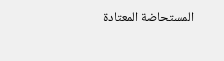المستحاضة المعتادة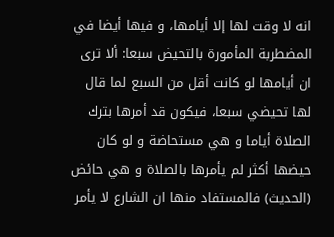انه لا وقت لها إلا أيامها، و فيها أيضا في المضطربة المأمورة بالتحيض سبعا: ألا ترى ان أيامها لو كانت أقل من السبع لما قال لها تحيضي سبعا، فيكون قد أمرها بترك الصلاة أياما و هي مستحاضة و لو كان حيضها أكثر لم يأمرها بالصلاة و هي حائض (الحديث) فالمستفاد منها ان الشارع لا يأمر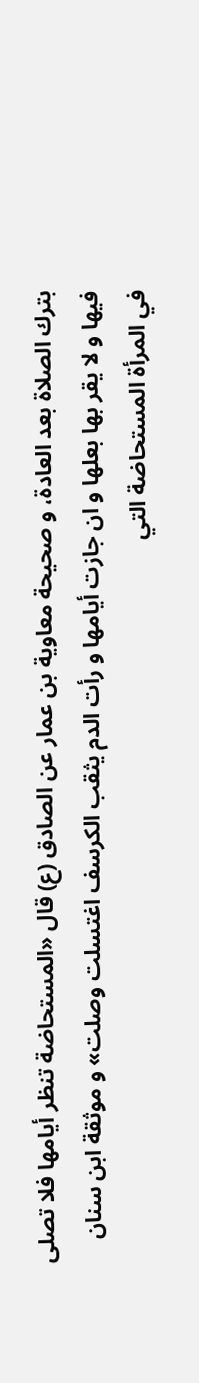بترك الصلاة بعد العادة، و صحيحة معاوية بن عمار عن الصادق (ع) قال «المستحاضة تنظر أيامها فلا تصلى فيها و لا يقر بها بعلها و ان جازت أيامها و رأت الدم يثقب الكرسف اغتسلت وصلت» و موثقة ابن سنان في المرأة المستحاضة التي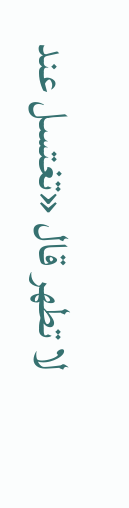لا تطهر قال «تغتسل عند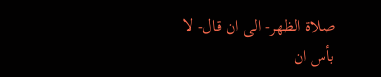صلاة الظهر- الى ان قال- لا بأس ان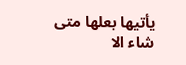يأتيها بعلها متى شاء الا